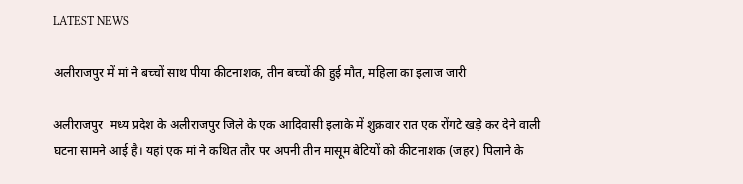LATEST NEWS

अलीराजपुर में मां ने बच्चों साथ पीया कीटनाशक, तीन बच्चों की हुई मौत, महिला का इलाज जारी

अलीराजपुर  मध्य प्रदेश के अलीराजपुर जिले के एक आदिवासी इलाके में शुक्रवार रात एक रोंगटे खड़े कर देने वाली घटना सामने आई है। यहां एक मां ने कथित तौर पर अपनी तीन मासूम बेटियों को कीटनाशक (जहर) पिलाने के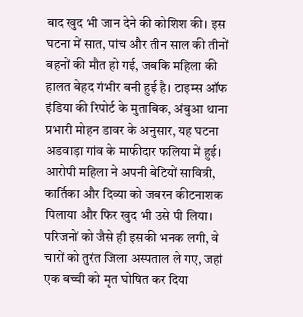बाद खुद भी जान देने की कोशिश की। इस घटना में सात, पांच और तीन साल की तीनों बहनों की मौत हो गई, जबकि महिला की हालत बेहद गंभीर बनी हुई है। टाइम्स ऑफ इंडिया की रिपोर्ट के मुताबिक, अंबुआ थाना प्रभारी मोहन डावर के अनुसार, यह घटना अडवाड़ा गांव के माफीदार फलिया में हुई। आरोपी महिला ने अपनी बेटियों सावित्री, कार्तिका और दिव्या को जबरन कीटनाशक पिलाया और फिर खुद भी उसे पी लिया। परिजनों को जैसे ही इसकी भनक लगी, वे चारों को तुरंत जिला अस्पताल ले गए, जहां एक बच्ची को मृत घोषित कर दिया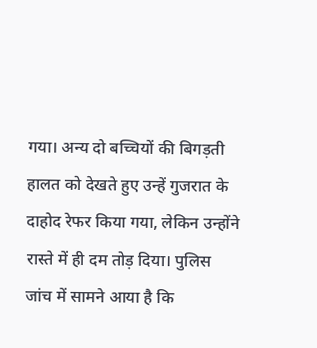गया। अन्य दो बच्चियों की बिगड़ती हालत को देखते हुए उन्हें गुजरात के दाहोद रेफर किया गया, लेकिन उन्होंने रास्ते में ही दम तोड़ दिया। पुलिस जांच में सामने आया है कि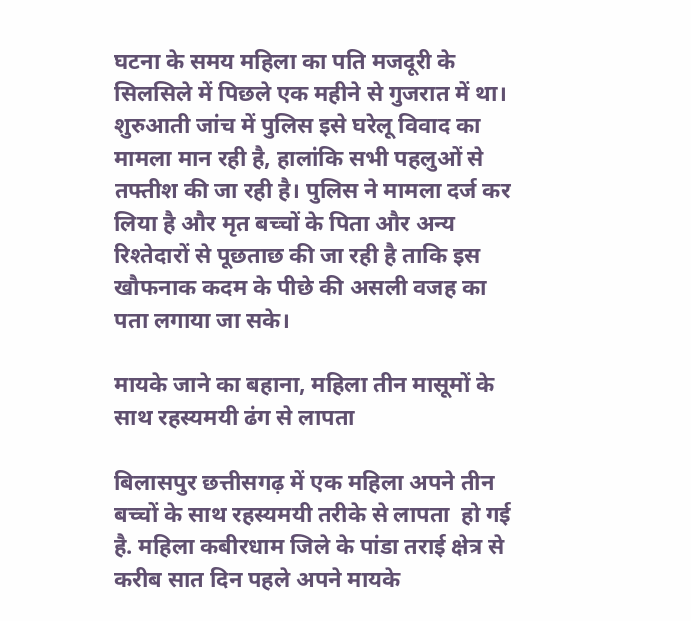घटना के समय महिला का पति मजदूरी के सिलसिले में पिछले एक महीने से गुजरात में था। शुरुआती जांच में पुलिस इसे घरेलू विवाद का मामला मान रही है, हालांकि सभी पहलुओं से तफ्तीश की जा रही है। पुलिस ने मामला दर्ज कर लिया है और मृत बच्चों के पिता और अन्य रिश्तेदारों से पूछताछ की जा रही है ताकि इस खौफनाक कदम के पीछे की असली वजह का पता लगाया जा सके।

मायके जाने का बहाना, महिला तीन मासूमों के साथ रहस्यमयी ढंग से लापता

बिलासपुर छत्तीसगढ़ में एक महिला अपने तीन बच्चों के साथ रहस्यमयी तरीके से लापता  हो गई है. महिला कबीरधाम जिले के पांडा तराई क्षेत्र से करीब सात दिन पहले अपने मायके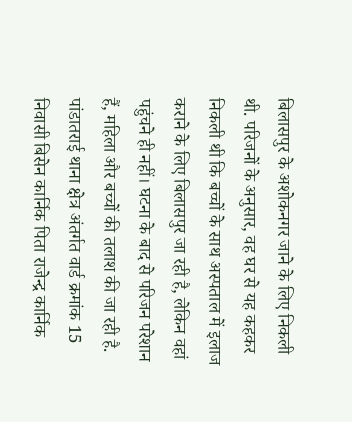बिलासपुर के अशोकनगर जाने के लिए निकली थी. परिजनों के अनुसार, वह घर से यह कहकर निकली थी कि बच्चों के साथ अस्पताल में इलाज कराने के लिए बिलासपुर जा रही है, लेकिन वहां पहुंचने ही नहीं। घटना के बाद से परिजन परेशान हैं, महिला और बच्चों की तलाश की जा रही है. पांडातराई थाना क्षेत्र अंतर्गत वार्ड क्रमांक 15 निवासी बिसेन कार्निक पिता राजेन्द्र कार्निक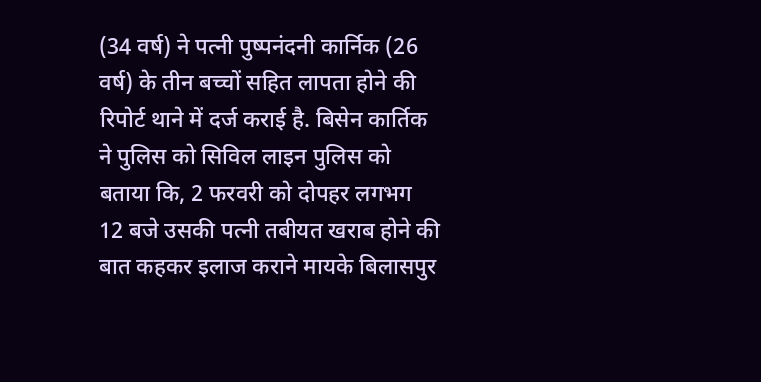(34 वर्ष) ने पत्नी पुष्पनंदनी कार्निक (26 वर्ष) के तीन बच्चों सहित लापता होने की रिपोर्ट थाने में दर्ज कराई है. बिसेन कार्तिक ने पुलिस को सिविल लाइन पुलिस को बताया कि, 2 फरवरी को दोपहर लगभग 12 बजे उसकी पत्नी तबीयत खराब होने की बात कहकर इलाज कराने मायके बिलासपुर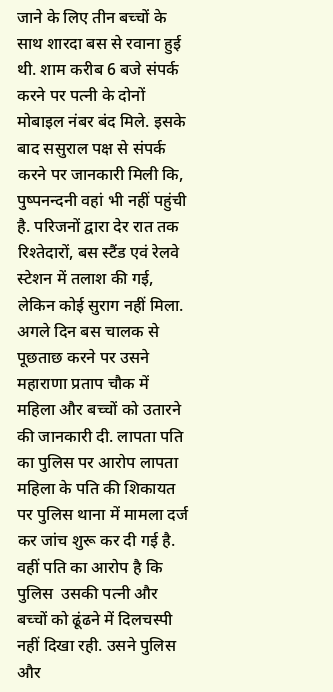जाने के लिए तीन बच्चों के साथ शारदा बस से रवाना हुई थी. शाम करीब 6 बजे संपर्क करने पर पत्नी के दोनों मोबाइल नंबर बंद मिले. इसके बाद ससुराल पक्ष से संपर्क करने पर जानकारी मिली कि, पुष्पनन्दनी वहां भी नहीं पहुंची है. परिजनों द्वारा देर रात तक रिश्तेदारों, बस स्टैंड एवं रेलवे स्टेशन में तलाश की गई, लेकिन कोई सुराग नहीं मिला. अगले दिन बस चालक से पूछताछ करने पर उसने महाराणा प्रताप चौक में महिला और बच्चों को उतारने की जानकारी दी. लापता पति का पुलिस पर आरोप लापता महिला के पति की शिकायत पर पुलिस थाना में मामला दर्ज कर जांच शुरू कर दी गई है. वहीं पति का आरोप है कि पुलिस  उसकी पत्नी और बच्चों को ढूंढने में दिलचस्पी नहीं दिखा रही. उसने पुलिस और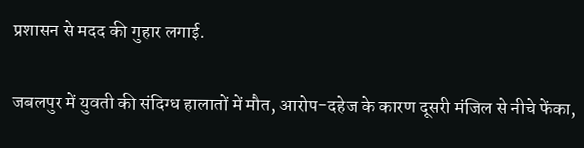प्रशासन से मदद की गुहार लगाई.

जबलपुर में युवती की संदिग्ध हालातों में मौत, आरोप-दहेज के कारण दूसरी मंजिल से नीचे फेंका,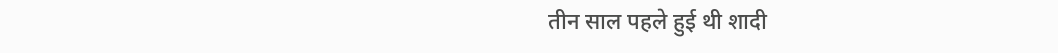तीन साल पहले हुई थी शादी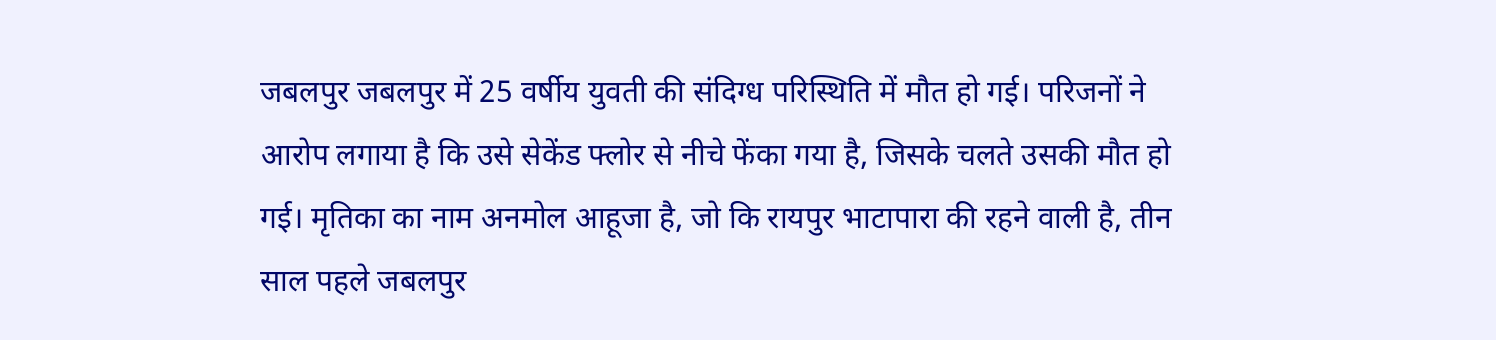जबलपुर जबलपुर में 25 वर्षीय युवती की संदिग्ध परिस्थिति में मौत हो गई। परिजनों ने आरोप लगाया है कि उसे सेकेंड फ्लोर से नीचे फेंका गया है, जिसके चलते उसकी मौत हो गई। मृतिका का नाम अनमोल आहूजा है, जो कि रायपुर भाटापारा की रहने वाली है, तीन साल पहले जबलपुर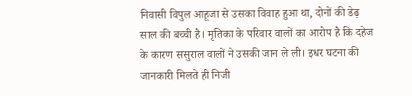निवासी विपुल आहूजा से उसका विवाह हुआ था, दोनों की डेढ़ साल की बच्ची है। मृतिका के परिवार वालों का आरोप है कि दहेज के कारण ससुराल वालों ने उसकी जान ले ली। इधर घटना की जानकारी मिलते ही निजी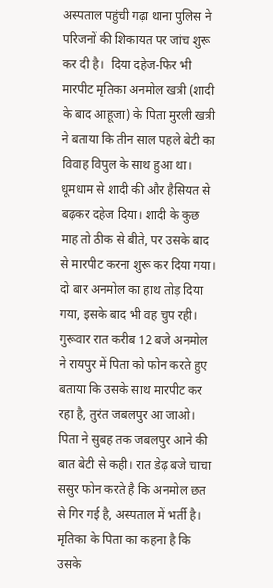अस्पताल पहुंची गढ़ा थाना पुलिस ने परिजनों की शिकायत पर जांच शुरू कर दी है।  दिया दहेज-फिर भी मारपीट मृतिका अनमोल खत्री (शादी के बाद आहूजा) के पिता मुरली खत्री ने बताया कि तीन साल पहले बेटी का विवाह विपुल के साथ हुआ था। धूमधाम से शादी की और हैसियत से बढ़कर दहेज दिया। शादी के कुछ माह तो ठीक से बीते, पर उसके बाद से मारपीट करना शुरू कर दिया गया। दो बार अनमोल का हाथ तोड़ दिया गया, इसके बाद भी वह चुप रही। गुरूवार रात करीब 12 बजे अनमोल ने रायपुर में पिता को फोन करते हुए बताया कि उसके साथ मारपीट कर रहा है, तुरंत जबलपुर आ जाओ। पिता ने सुबह तक जबलपुर आने की बात बेटी से कही। रात डेढ़ बजे चाचा ससुर फोन करते है कि अनमोल छत से गिर गई है, अस्पताल में भर्ती है। मृतिका के पिता का कहना है कि उसके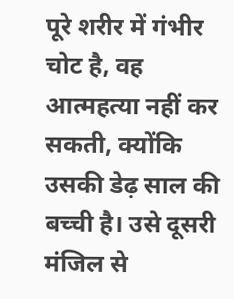पूरे शरीर में गंभीर चोट है, वह आत्महत्या नहीं कर सकती, क्योंकि उसकी डेढ़ साल की बच्ची है। उसे दूसरी मंजिल से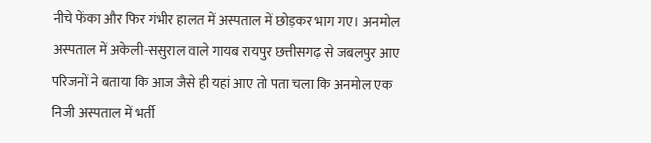नीचे फेंका और फिर गंभीर हालत में अस्पताल में छोड़कर भाग गए। अनमोल अस्पताल में अकेली-ससुराल वाले गायब रायपुर छत्तीसगढ़ से जबलपुर आए परिजनों ने बताया कि आज जैसे ही यहां आए तो पता चला कि अनमोल एक निजी अस्पताल में भर्ती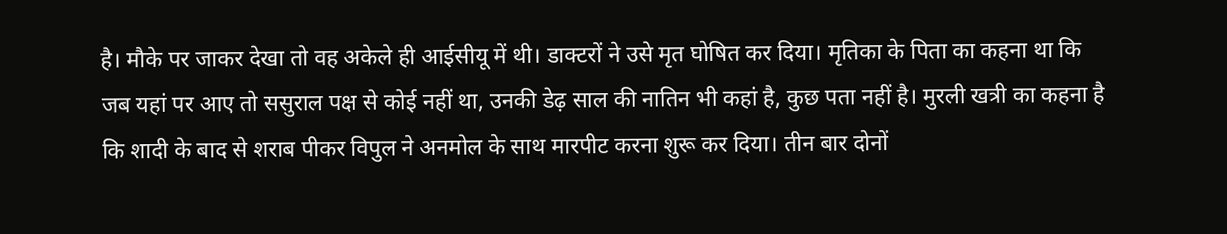है। मौके पर जाकर देखा तो वह अकेले ही आईसीयू में थी। डाक्टरों ने उसे मृत घोषित कर दिया। मृतिका के पिता का कहना था कि जब यहां पर आए तो ससुराल पक्ष से कोई नहीं था, उनकी डेढ़ साल की नातिन भी कहां है, कुछ पता नहीं है। मुरली खत्री का कहना है कि शादी के बाद से शराब पीकर विपुल ने अनमोल के साथ मारपीट करना शुरू कर दिया। तीन बार दोनों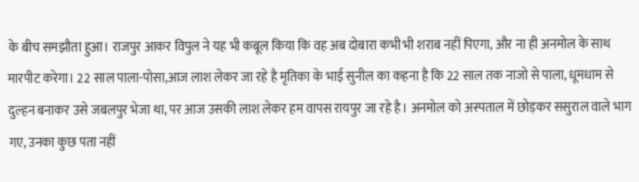के बीच समझौता हुआ। राजपुर आकर विपुल ने यह भी कबूल किया कि वह अब दोबारा कभी भी शराब नहीं पिएगा, और ना ही अनमोल के साथ मारपीट करेगा। 22 साल पाला-पोसा,आज लाश लेकर जा रहे है मृतिका के भाई सुनील का कहना है कि 22 साल तक नाजो से पाला, धूमधाम से दुल्हन बनाकर उसे जबलपुर भेजा था, पर आज उसकी लाश लेकर हम वापस रायपुर जा रहे है। अनमोल को अस्पताल में छोड़कर ससुराल वाले भाग गए, उनका कुछ पता नहीं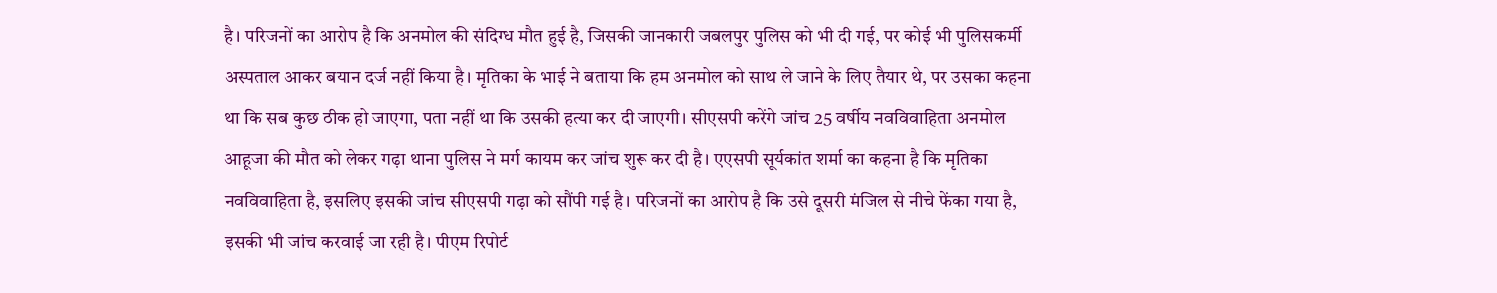है। परिजनों का आरोप है कि अनमोल की संदिग्ध मौत हुई है, जिसकी जानकारी जबलपुर पुलिस को भी दी गई, पर कोई भी पुलिसकर्मी अस्पताल आकर बयान दर्ज नहीं किया है। मृतिका के भाई ने बताया कि हम अनमोल को साथ ले जाने के लिए तैयार थे, पर उसका कहना था कि सब कुछ ठीक हो जाएगा, पता नहीं था कि उसकी हत्या कर दी जाएगी। सीएसपी करेंगे जांच 25 वर्षीय नवविवाहिता अनमोल आहूजा की मौत को लेकर गढ़ा थाना पुलिस ने मर्ग कायम कर जांच शुरू कर दी है। एएसपी सूर्यकांत शर्मा का कहना है कि मृतिका नवविवाहिता है, इसलिए इसकी जांच सीएसपी गढ़ा को सौंपी गई है। परिजनों का आरोप है कि उसे दूसरी मंजिल से नीचे फेंका गया है, इसकी भी जांच करवाई जा रही है। पीएम रिपोर्ट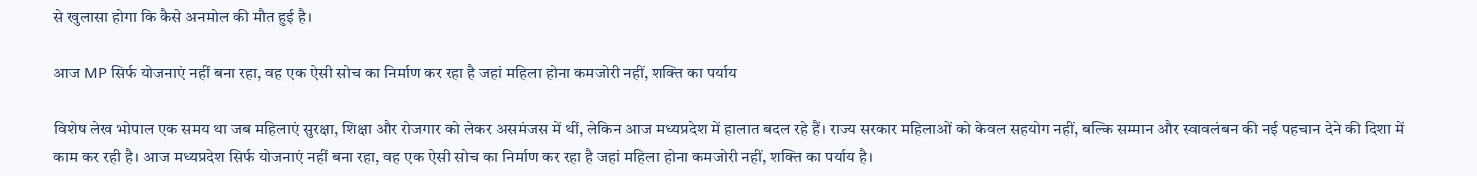से खुलासा होगा कि कैसे अनमोल की मौत हुई है।

आज MP सिर्फ योजनाएं नहीं बना रहा, वह एक ऐसी सोच का निर्माण कर रहा है जहां महिला होना कमजोरी नहीं, शक्ति का पर्याय

विशेष लेख भोपाल एक समय था जब महिलाएं सुरक्षा, शिक्षा और रोजगार को लेकर असमंजस में थीं, लेकिन आज मध्यप्रदेश में हालात बदल रहे हैं। राज्य सरकार महिलाओं को केवल सहयोग नहीं, बल्कि सम्मान और स्वावलंबन की नई पहचान देने की दिशा में काम कर रही है। आज मध्यप्रदेश सिर्फ योजनाएं नहीं बना रहा, वह एक ऐसी सोच का निर्माण कर रहा है जहां महिला होना कमजोरी नहीं, शक्ति का पर्याय है।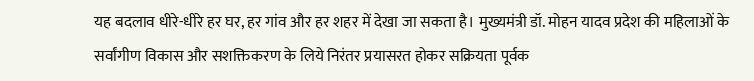यह बदलाव धीरे-धीरे हर घर, हर गांव और हर शहर में देखा जा सकता है। मुख्यमंत्री डॉ. मोहन यादव प्रदेश की महिलाओं के सर्वांगीण विकास और सशक्तिकरण के लिये निरंतर प्रयासरत होकर सक्रियता पूर्वक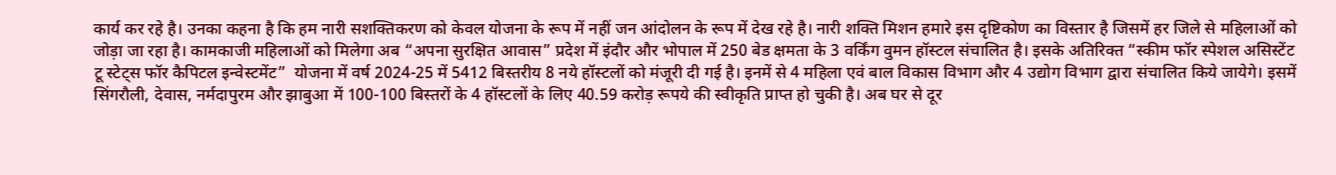कार्य कर रहे है। उनका कहना है कि हम नारी सशक्तिकरण को केवल योजना के रूप में नहीं जन आंदोलन के रूप में देख रहे है। नारी शक्ति मिशन हमारे इस दृष्टिकोण का विस्तार है जिसमें हर जिले से महिलाओं को जोड़ा जा रहा है। कामकाजी महिलाओं को मिलेगा अब “अपना सुरक्षित आवास” प्रदेश में इंदौर और भोपाल में 250 बेड क्षमता के 3 वर्किंग वुमन हॉस्टल संचालित है। इसके अतिरिक्त “स्कीम फॉर स्पेशल असिस्टेंट टू स्टेट्स फॉर कैपिटल इन्वेस्टमेंट”  योजना में वर्ष 2024-25 में 5412 बिस्तरीय 8 नये हॉस्टलों को मंजूरी दी गई है। इनमें से 4 महिला एवं बाल विकास विभाग और 4 उद्योग विभाग द्वारा संचालित किये जायेगे। इसमें सिंगरौली, देवास, नर्मदापुरम और झाबुआ में 100-100 बिस्तरों के 4 हॉस्टलों के लिए 40.59 करोड़ रूपये की स्वीकृति प्राप्त हो चुकी है। अब घर से दूर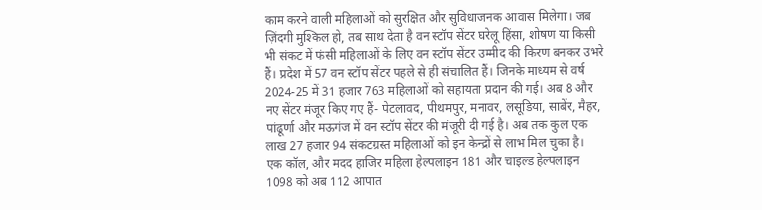काम करने वाली महिलाओं को सुरक्षित और सुविधाजनक आवास मिलेगा। जब ज़िंदगी मुश्किल हो, तब साथ देता है वन स्टॉप सेंटर घरेलू हिंसा, शोषण या किसी भी संकट में फंसी महिलाओं के लिए वन स्टॉप सेंटर उम्मीद की किरण बनकर उभरे हैं। प्रदेश में 57 वन स्टॉप सेंटर पहले से ही संचालित हैं। जिनके माध्यम से वर्ष 2024-25 में 31 हजार 763 महिलाओं को सहायता प्रदान की गई। अब 8 और नए सेंटर मंजूर किए गए हैं- पेटलावद, पीथमपुर, मनावर, लसूडिया, साबेंर, मैहर, पांढूर्णा और मऊगंज में वन स्टॉप सेंटर की मंजूरी दी गई है। अब तक कुल एक लाख 27 हजार 94 संकटग्रस्त महिलाओं को इन केन्द्रों से लाभ मिल चुका है।  एक कॉल, और मदद हाजिर महिला हेल्पलाइन 181 और चाइल्ड हेल्पलाइन 1098 को अब 112 आपात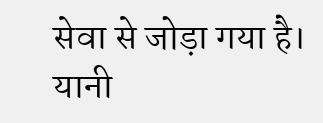सेवा से जोड़ा गया है। यानी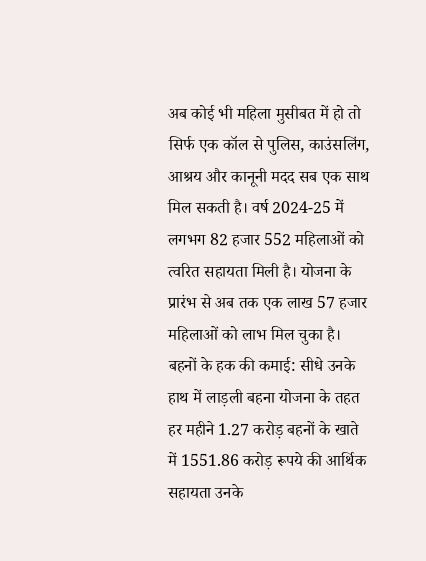अब कोई भी महिला मुसीबत में हो तो सिर्फ एक कॉल से पुलिस, काउंसलिंग, आश्रय और कानूनी मदद सब एक साथ मिल सकती है। वर्ष 2024-25 में लगभग 82 हजार 552 महिलाओं को त्वरित सहायता मिली है। योजना के प्रारंभ से अब तक एक लाख 57 हजार महिलाओं को लाभ मिल चुका है। बहनों के हक की कमाई: सीधे उनके हाथ में लाड़ली बहना योजना के तहत हर महीने 1.27 करोड़ बहनों के खाते में 1551.86 करोड़ रूपये की आर्थिक सहायता उनके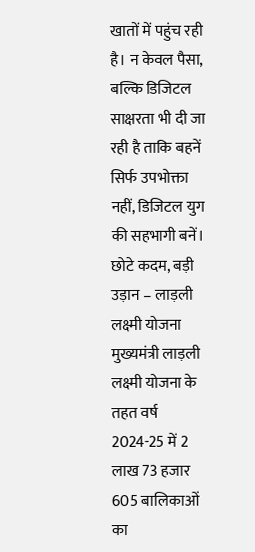खातों में पहुंच रही है। न केवल पैसा, बल्कि डिजिटल साक्षरता भी दी जा रही है ताकि बहनें सिर्फ उपभोक्ता नहीं, डिजिटल युग की सहभागी बनें। छोटे कदम, बड़ी उड़ान – लाड़ली लक्ष्मी योजना मुख्यमंत्री लाड़ली लक्ष्मी योजना के तहत वर्ष 2024-25 में 2 लाख 73 हजार 605 बालिकाओं का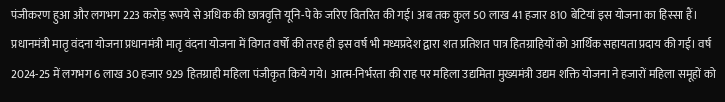पंजीकरण हुआ और लगभग 223 करोड़ रूपये से अधिक की छात्रवृत्ति यूनि-पे के जरिए वितरित की गई। अब तक कुल 50 लाख 41 हजार 810 बेटियां इस योजना का हिस्सा हैं। प्रधानमंत्री मातृ वंदना योजना प्रधानमंत्री मातृ वंदना योजना में विगत वर्षों की तरह ही इस वर्ष भी मध्यप्रदेश द्वारा शत प्रतिशत पात्र हितग्राहियों को आर्थिक सहायता प्रदाय की गई। वर्ष 2024-25 में लगभग 6 लाख 30 हजार 929 हितग्राही महिला पंजीकृत किये गये। आत्म-निर्भरता की राह पर महिला उद्यमिता मुख्यमंत्री उद्यम शक्ति योजना ने हजारों महिला समूहों को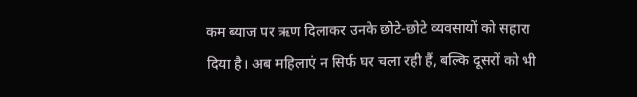कम ब्याज पर ऋण दिलाकर उनके छोटे-छोटे व्यवसायों को सहारा दिया है। अब महिलाएं न सिर्फ घर चला रही हैं, बल्कि दूसरों को भी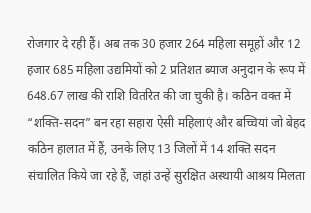रोजगार दे रही हैं। अब तक 30 हजार 264 महिला समूहों और 12 हजार 685 महिला उद्यमियों को 2 प्रतिशत ब्याज अनुदान के रूप में 648.67 लाख की राशि वितरित की जा चुकी है। कठिन वक्त में “शक्ति-सदन” बन रहा सहारा ऐसी महिलाएं और बच्चियां जो बेहद कठिन हालात में हैं, उनके लिए 13 जिलों में 14 शक्ति सदन संचालित किये जा रहे हैं, जहां उन्हें सुरक्षित अस्थायी आश्रय मिलता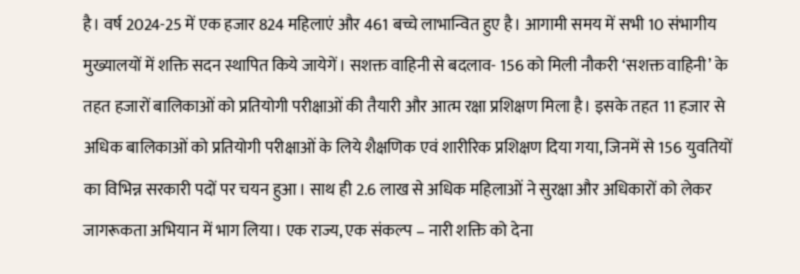है। वर्ष 2024-25 में एक हजार 824 महिलाएं और 461 बच्चे लाभान्वित हुए है। आगामी समय में सभी 10 संभागीय मुख्यालयों में शक्ति सदन स्थापित किये जायेगें। सशक्त वाहिनी से बदलाव- 156 को मिली नौकरी ‘सशक्त वाहिनी’ के तहत हजारों बालिकाओं को प्रतियोगी परीक्षाओं की तैयारी और आत्म रक्षा प्रशिक्षण मिला है। इसके तहत 11 हजार से अधिक बालिकाओं को प्रतियोगी परीक्षाओं के लिये शैक्षणिक एवं शारीरिक प्रशिक्षण दिया गया, जिनमें से 156 युवतियों का विभिन्न सरकारी पदों पर चयन हुआ। साथ ही 2.6 लाख से अधिक महिलाओं ने सुरक्षा और अधिकारों को लेकर जागरूकता अभियान में भाग लिया। एक राज्य, एक संकल्प – नारी शक्ति को देना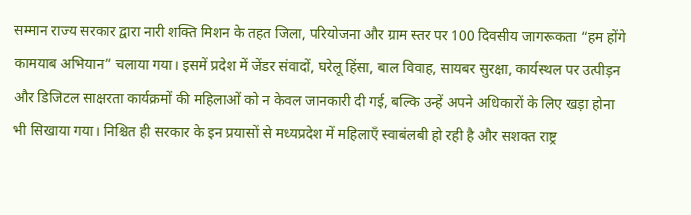सम्मान राज्य सरकार द्वारा नारी शक्ति मिशन के तहत जिला, परियोजना और ग्राम स्तर पर 100 दिवसीय जागरूकता “हम होंगे कामयाब अभियान” चलाया गया। इसमें प्रदेश में जेंडर संवादों, घरेलू हिंसा, बाल विवाह, सायबर सुरक्षा, कार्यस्थल पर उत्पीड़न और डिजिटल साक्षरता कार्यक्रमों की महिलाओं को न केवल जानकारी दी गई, बल्कि उन्हें अपने अधिकारों के लिए खड़ा होना भी सिखाया गया। निश्चित ही सरकार के इन प्रयासों से मध्यप्रदेश में महिलाएँ स्वाबंलबी हो रही है और सशक्त राष्ट्र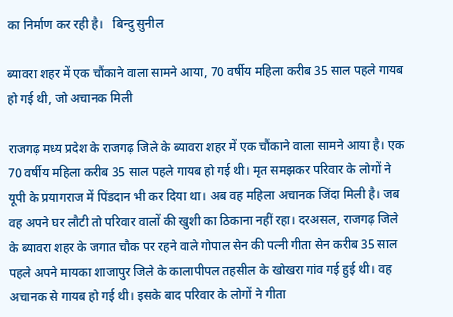का निर्माण कर रही है।   बिन्दु सुनील

ब्यावरा शहर में एक चौंकाने वाला सामने आया, 70 वर्षीय महिला करीब 35 साल पहले गायब हो गई थी, जो अचानक मिली

राजगढ़ मध्य प्रदेश के राजगढ़ जिले के ब्यावरा शहर में एक चौंकाने वाला सामने आया है। एक 70 वर्षीय महिला करीब 35 साल पहले गायब हो गई थी। मृत समझकर परिवार के लोगों ने यूपी के प्रयागराज में पिंडदान भी कर दिया था। अब वह महिला अचानक जिंदा मिली है। जब वह अपने घर लौटी तो परिवार वालों की खुशी का ठिकाना नहीं रहा। दरअसल, राजगढ़ जिले के ब्यावरा शहर के जगात चौक पर रहने वाले गोपाल सेन की पत्नी गीता सेन करीब 35 साल पहले अपने मायका शाजापुर जिले के कालापीपल तहसील के खोखरा गांव गई हुई थी। वह अचानक से गायब हो गई थी। इसके बाद परिवार के लोगों ने गीता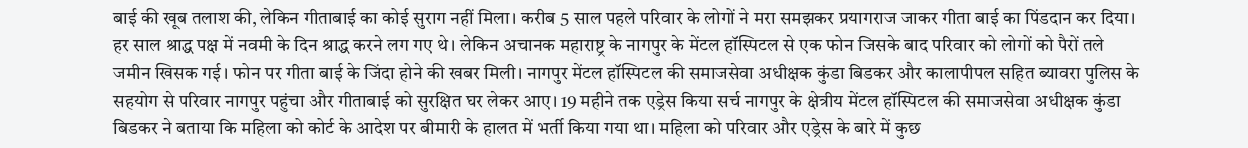बाई की खूब तलाश की, लेकिन गीताबाई का कोई सुराग नहीं मिला। करीब 5 साल पहले परिवार के लोगों ने मरा समझकर प्रयागराज जाकर गीता बाई का पिंडदान कर दिया। हर साल श्राद्ध पक्ष में नवमी के दिन श्राद्ध करने लग गए थे। लेकिन अचानक महाराष्ट्र के नागपुर के मेंटल हॉस्पिटल से एक फोन जिसके बाद परिवार को लोगों को पैरों तले जमीन खिसक गई। फोन पर गीता बाई के जिंदा होने की खबर मिली। नागपुर मेंटल हॉस्पिटल की समाजसेवा अधीक्षक कुंडा बिडकर और कालापीपल सहित ब्यावरा पुलिस के सहयोग से परिवार नागपुर पहुंचा और गीताबाई को सुरक्षित घर लेकर आए। 19 महीने तक एड्रेस किया सर्च नागपुर के क्षेत्रीय मेंटल हॉस्पिटल की समाजसेवा अधीक्षक कुंडा बिडकर ने बताया कि महिला को कोर्ट के आदेश पर बीमारी के हालत में भर्ती किया गया था। महिला को परिवार और एड्रेस के बारे में कुछ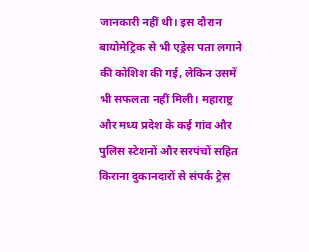जानकारी नहीं थी। इस दौरान बायोमेट्रिक से भी एड्रेस पता लगाने की कोशिश की गई, लेकिन उसमें भी सफलता नहीं मिली। महाराष्ट्र और मध्य प्रदेश के कई गांव और पुलिस स्टेशनों और सरपंचों सहित किराना दुकानदारों से संपर्क ट्रेस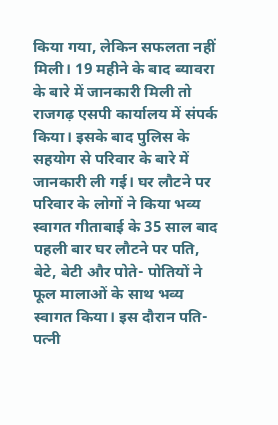किया गया, लेकिन सफलता नहीं मिली। 19 महीने के बाद ब्यावरा के बारे में जानकारी मिली तो राजगढ़ एसपी कार्यालय में संपर्क किया। इसके बाद पुलिस के सहयोग से परिवार के बारे में जानकारी ली गई। घर लौटने पर परिवार के लोगों ने किया भव्य स्वागत गीताबाई के 35 साल बाद पहली बार घर लौटने पर पति, बेटे, बेटी और पोते- पोतियों ने फूल मालाओं के साथ भव्य स्वागत किया। इस दौरान पति-पत्नी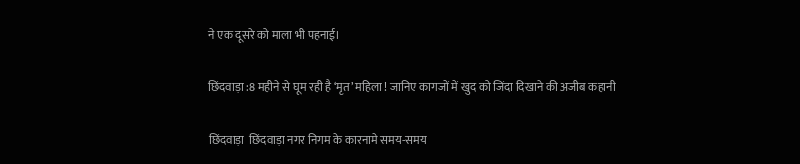ने एक दूसरे को माला भी पहनाई।

छिंदवाड़ा :8 महीने से घूम रही है ‘मृत’ महिला ! जानिए कागजों में खुद को जिंदा दिखाने की अजीब कहानी

छिंदवाड़ा  छिंदवाड़ा नगर निगम के कारनामे समय-समय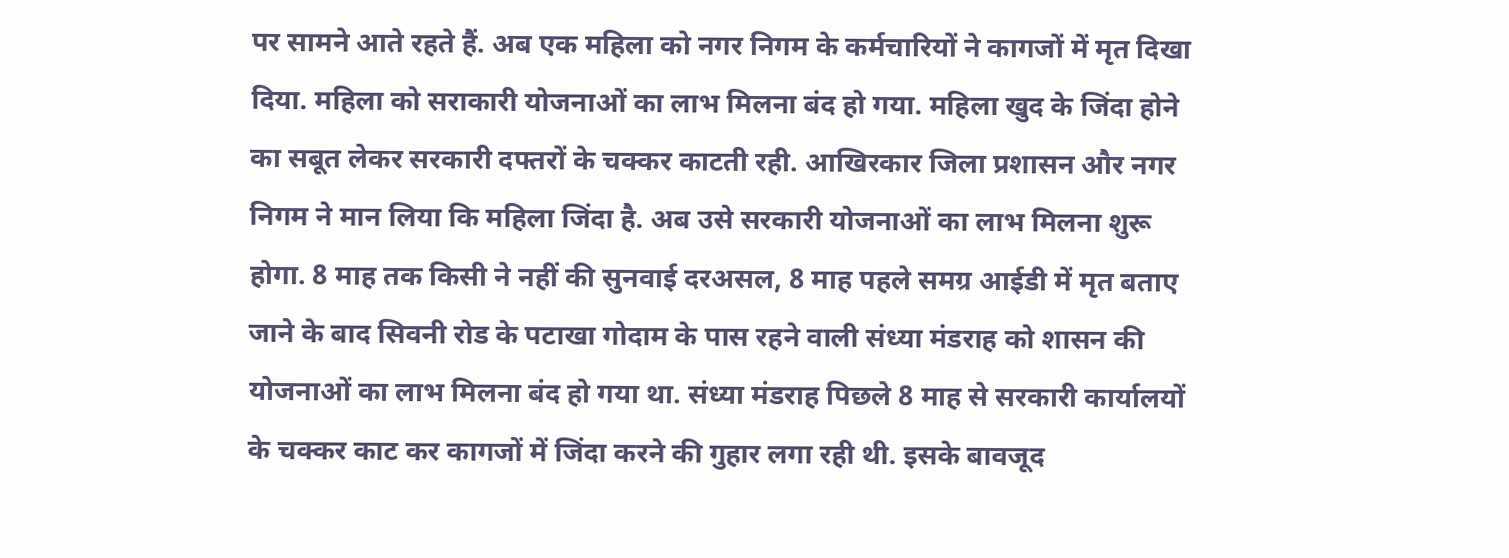पर सामने आते रहते हैं. अब एक महिला को नगर निगम के कर्मचारियों ने कागजों में मृत दिखा दिया. महिला को सराकारी योजनाओं का लाभ मिलना बंद हो गया. महिला खुद के जिंदा होने का सबूत लेकर सरकारी दफ्तरों के चक्कर काटती रही. आखिरकार जिला प्रशासन और नगर निगम ने मान लिया कि महिला जिंदा है. अब उसे सरकारी योजनाओं का लाभ मिलना शुरू होगा. 8 माह तक किसी ने नहीं की सुनवाई दरअसल, 8 माह पहले समग्र आईडी में मृत बताए जाने के बाद सिवनी रोड के पटाखा गोदाम के पास रहने वाली संध्या मंडराह को शासन की योजनाओं का लाभ मिलना बंद हो गया था. संध्या मंडराह पिछले 8 माह से सरकारी कार्यालयों के चक्कर काट कर कागजों में जिंदा करने की गुहार लगा रही थी. इसके बावजूद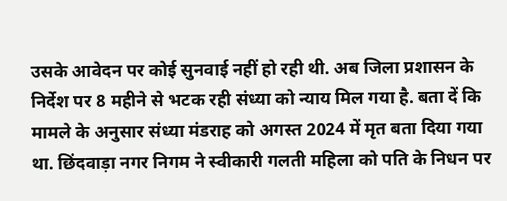उसके आवेदन पर कोई सुनवाई नहीं हो रही थी. अब जिला प्रशासन के निर्देश पर 8 महीने से भटक रही संध्या को न्याय मिल गया है. बता दें कि मामले के अनुसार संध्या मंडराह को अगस्त 2024 में मृत बता दिया गया था. छिंदवाड़ा नगर निगम ने स्वीकारी गलती महिला को पति के निधन पर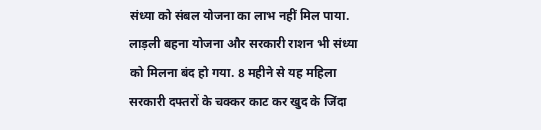संध्या को संबल योजना का लाभ नहीं मिल पाया. लाड़ली बहना योजना और सरकारी राशन भी संध्या को मिलना बंद हो गया. 8 महीने से यह महिला सरकारी दफ्तरों के चक्कर काट कर खुद के जिंदा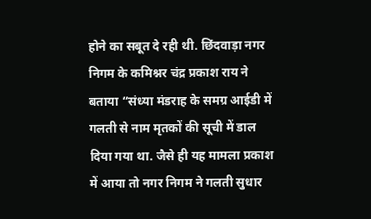होने का सबूत दे रही थी. छिंदवाड़ा नगर निगम के कमिश्नर चंद्र प्रकाश राय ने बताया “संध्या मंडराह के समग्र आईडी में गलती से नाम मृतकों की सूची में डाल दिया गया था. जैसे ही यह मामला प्रकाश में आया तो नगर निगम ने गलती सुधार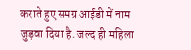कराते हुए समग्र आईडी में नाम जुड़वा दिया है. जल्द ही महिला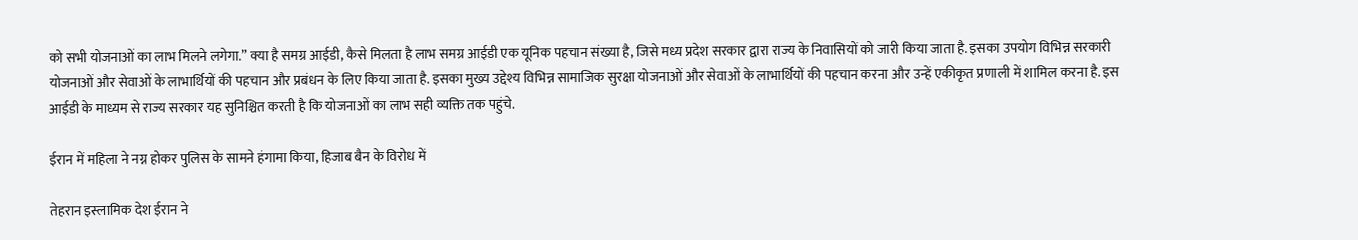को सभी योजनाओं का लाभ मिलने लगेगा.” क्या है समग्र आईडी, कैसे मिलता है लाभ समग्र आईडी एक यूनिक पहचान संख्या है, जिसे मध्य प्रदेश सरकार द्वारा राज्य के निवासियों को जारी किया जाता है. इसका उपयोग विभिन्न सरकारी योजनाओं और सेवाओं के लाभार्थियों की पहचान और प्रबंधन के लिए किया जाता है. इसका मुख्य उद्देश्य विभिन्न सामाजिक सुरक्षा योजनाओं और सेवाओं के लाभार्थियों की पहचान करना और उन्हें एकीकृत प्रणाली में शामिल करना है. इस आईडी के माध्यम से राज्य सरकार यह सुनिश्चित करती है कि योजनाओं का लाभ सही व्यक्ति तक पहुंचे.

ईरान में महिला ने नग्न होकर पुलिस के सामने हंगामा किया, हिजाब बैन के विरोध में

तेहरान इस्लामिक देश ईरान ने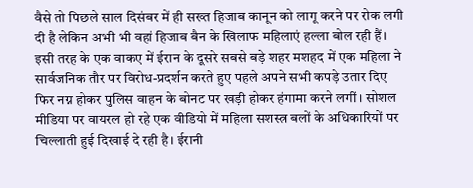वैसे तो पिछले साल दिसंबर में ही सख्त हिजाब कानून को लागू करने पर रोक लगी दी है लेकिन अभी भी वहां हिजाब बैन के खिलाफ महिलाएं हल्ला बोल रही हैं। इसी तरह के एक वाकए में ईरान के दूसरे सबसे बड़े शहर मशहद में एक महिला ने सार्वजनिक तौर पर विरोध-प्रदर्शन करते हुए पहले अपने सभी कपड़े उतार दिए फिर नग्न होकर पुलिस वाहन के बोनट पर खड़ी होकर हंगामा करने लगीं। सोशल मीडिया पर वायरल हो रहे एक वीडियो में महिला सशस्त्र बलों के अधिकारियों पर चिल्लाती हुई दिखाई दे रही है। ईरानी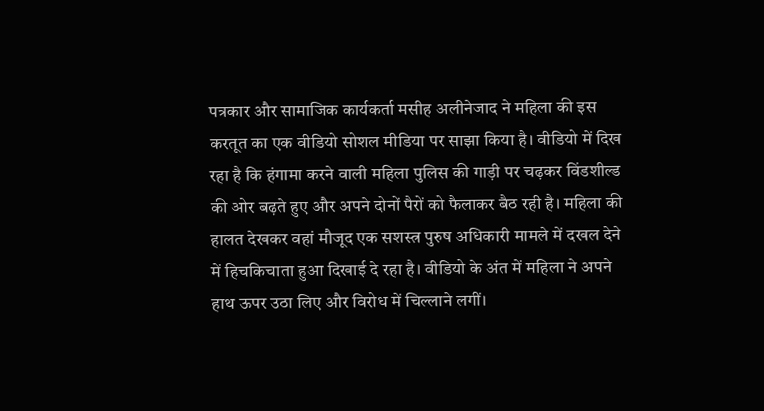पत्रकार और सामाजिक कार्यकर्ता मसीह अलीनेजाद ने महिला की इस करतूत का एक वीडियो सोशल मीडिया पर साझा किया है। वीडियो में दिख रहा है कि हंगामा करने वाली महिला पुलिस की गाड़ी पर चढ़कर विंडशील्ड की ओर बढ़ते हुए और अपने दोनों पैरों को फैलाकर बैठ रही है। महिला की हालत देखकर वहां मौजूद एक सशस्त्र पुरुष अधिकारी मामले में दखल देने में हिचकिचाता हुआ दिखाई दे रहा है। वीडियो के अंत में महिला ने अपने हाथ ऊपर उठा लिए और विरोध में चिल्लाने लगीं।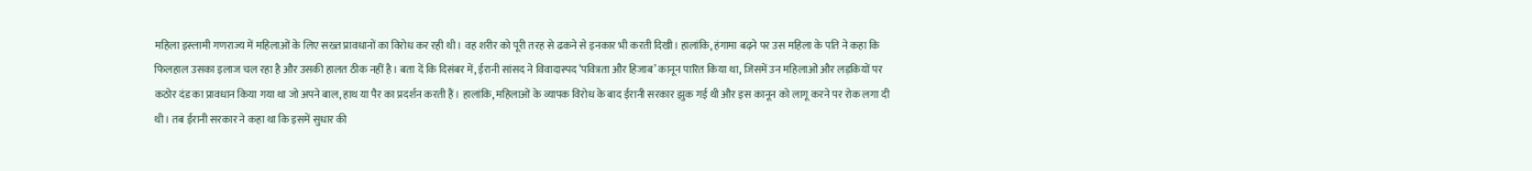महिला इस्लामी गणराज्य में महिलाओं के लिए सख्त प्रावधानों का विरोध कर रही थी। वह शरीर को पूरी तरह से ढकने से इनकार भी करती दिखी। हालांकि, हंगामा बढ़ने पर उस महिला के पति ने कहा कि फिलहाल उसका इलाज चल रहा है और उसकी हालत ठीक नहीं है। बता दें कि दिसंबर में, ईरानी सांसद ने विवादास्पद ‘पवित्रता और हिजाब’ कानून पारित किया था, जिसमें उन महिलाओं और लड़कियों पर कठोर दंड का प्रावधान किया गया था जो अपने बाल, हाथ या पैर का प्रदर्शन करती हैं। हालांकि, महिलाओं के व्यापक विरोध के बाद ईरानी सरकार झुक गई थी और इस कानून को लागू करने पर रोक लगा दी थी। तब ईरानी सरकार ने कहा था कि इसमें सुधार की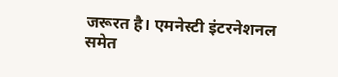जरूरत है। एमनेस्टी इंटरनेशनल समेत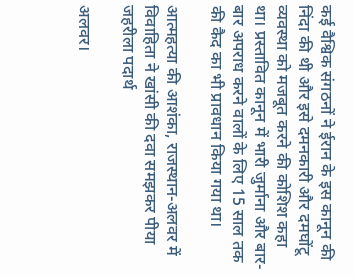कई वैश्विक संगठनों ने ईरान के इस कानून की निंदा की थी और इसे दमनकारी और दमघोंटू व्यवस्था को मजबूत करने की कोशिश कहा था। प्रस्तावित कानून में भारी जुर्माना और बार-बार अपराध करने वालों के लिए 15 साल तक की कैद का भी प्रावधान किया गया था।

आत्महत्या की आशंका, राजस्थान-अलवर में विवाहिता ने खांसी की दवा समझकर पीया जहरीला पदार्थ

अलवर।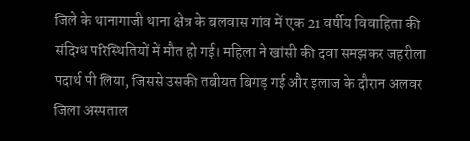जिले के थानागाजी थाना क्षेत्र के बलवास गांव में एक 21 वर्षीय विवाहिता की संदिग्ध परिस्थितियों में मौत हो गई। महिला ने खांसी की दवा समझकर जहरीला पदार्थ पी लिया, जिससे उसकी तबीयत बिगड़ गई और इलाज के दौरान अलवर जिला अस्पताल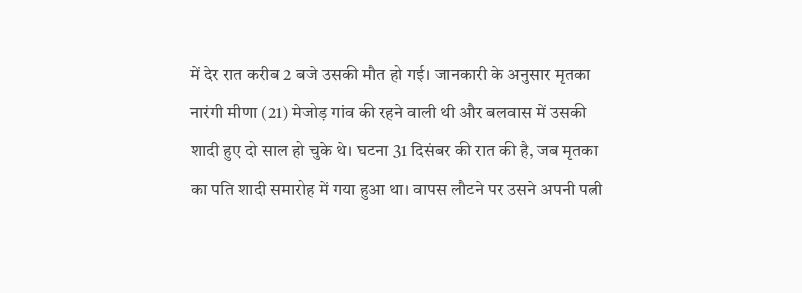में देर रात करीब 2 बजे उसकी मौत हो गई। जानकारी के अनुसार मृतका नारंगी मीणा (21) मेजोड़ गांव की रहने वाली थी और बलवास में उसकी शादी हुए दो साल हो चुके थे। घटना 31 दिसंबर की रात की है, जब मृतका का पति शादी समारोह में गया हुआ था। वापस लौटने पर उसने अपनी पत्नी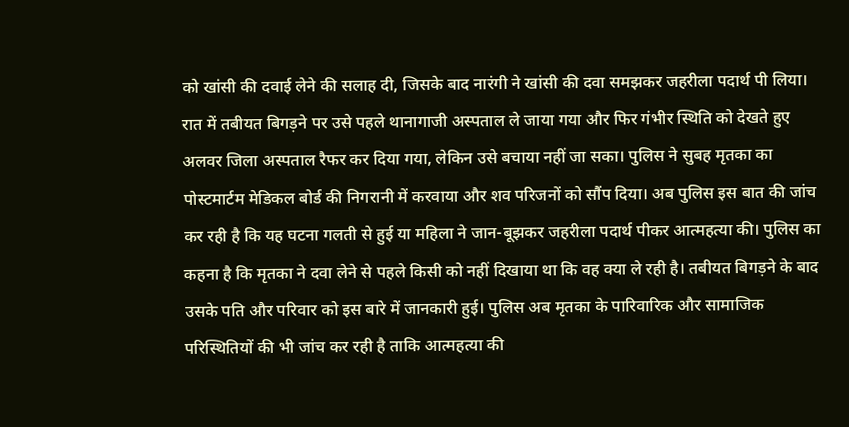को खांसी की दवाई लेने की सलाह दी, जिसके बाद नारंगी ने खांसी की दवा समझकर जहरीला पदार्थ पी लिया। रात में तबीयत बिगड़ने पर उसे पहले थानागाजी अस्पताल ले जाया गया और फिर गंभीर स्थिति को देखते हुए अलवर जिला अस्पताल रैफर कर दिया गया, लेकिन उसे बचाया नहीं जा सका। पुलिस ने सुबह मृतका का पोस्टमार्टम मेडिकल बोर्ड की निगरानी में करवाया और शव परिजनों को सौंप दिया। अब पुलिस इस बात की जांच कर रही है कि यह घटना गलती से हुई या महिला ने जान-बूझकर जहरीला पदार्थ पीकर आत्महत्या की। पुलिस का कहना है कि मृतका ने दवा लेने से पहले किसी को नहीं दिखाया था कि वह क्या ले रही है। तबीयत बिगड़ने के बाद उसके पति और परिवार को इस बारे में जानकारी हुई। पुलिस अब मृतका के पारिवारिक और सामाजिक परिस्थितियों की भी जांच कर रही है ताकि आत्महत्या की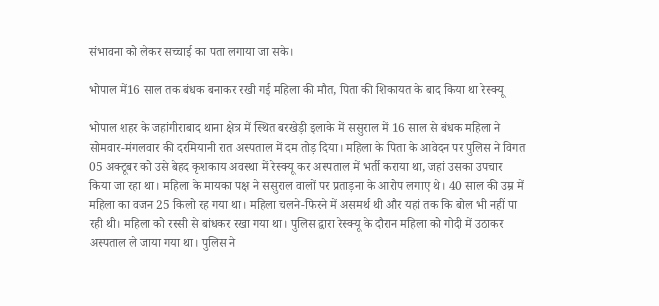संभावना को लेकर सच्चाई का पता लगाया जा सके।

भोपाल में16 साल तक बंधक बनाकर रखी गई महिला की मौत, पिता की शिकायत के बाद किया था रेस्क्यू

भोपाल शहर के जहांगीराबाद थाना क्षेत्र में स्थित बरखेड़ी इलाके में ससुराल में 16 साल से बंधक महिला ने सोमवार-मंगलवार की दरमियानी रात अस्पताल में दम तोड़ दिया। महिला के पिता के आवेदन पर पुलिस ने विगत 05 अक्टूबर को उसे बेहद कृशकाय अवस्था में रेस्क्यू कर अस्पताल में भर्ती कराया था, जहां उसका उपचार किया जा रहा था। महिला के मायका पक्ष ने ससुराल वालों पर प्रताड़ना के आरोप लगाए थे। 40 साल की उम्र में महिला का वजन 25 किलो रह गया था। महिला चलने-फिरने में असमर्थ थी और यहां तक कि बोल भी नहीं पा रही थी। महिला को रस्सी से बांधकर रखा गया था। पुलिस द्वारा रेस्क्यू के दौरान महिला को गोदी में उठाकर अस्पताल ले जाया गया था। पुलिस ने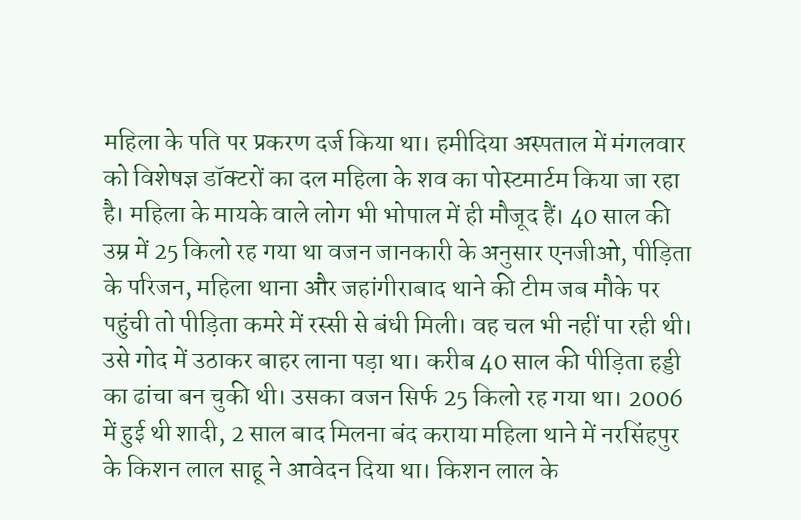महिला के पति पर प्रकरण दर्ज किया था। हमीदिया अस्पताल में मंगलवार को विशेषज्ञ डॉक्टरों का दल महिला के शव का पोस्टमार्टम किया जा रहा है। महिला के मायके वाले लोग भी भोपाल में ही मौजूद हैं। 40 साल की उम्र में 25 किलो रह गया था वजन जानकारी के अनुसार एनजीओ, पीड़िता के परिजन, महिला थाना और जहांगीराबाद थाने की टीम जब मौके पर पहुंची तो पीड़िता कमरे में रस्सी से बंधी मिली। वह चल भी नहीं पा रही थी। उसे गोद में उठाकर बाहर लाना पड़ा था। करीब 40 साल की पीड़िता हड्डी का ढांचा बन चुकी थी। उसका वजन सिर्फ 25 किलो रह गया था। 2006 में हुई थी शादी, 2 साल बाद मिलना बंद कराया महिला थाने में नरसिंहपुर के किशन लाल साहू ने आवेदन दिया था। किशन लाल के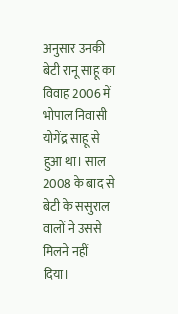अनुसार उनकी बेटी रानू साहू का विवाह 2006 में भोपाल निवासी योगेंद्र साहू से हुआ था। साल 2008 के बाद से बेटी के ससुराल वालों ने उससे मिलने नहीं दिया।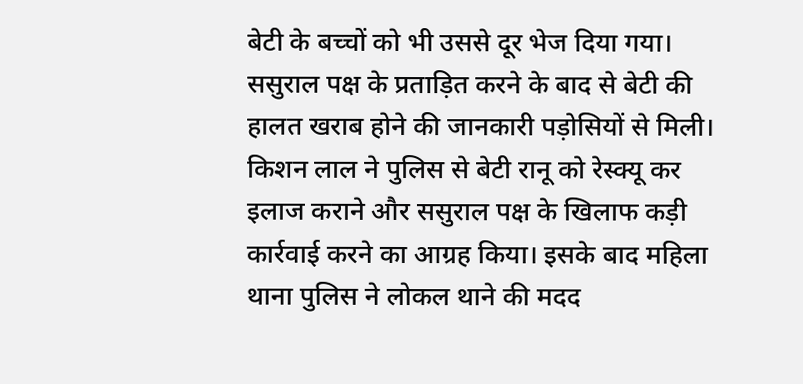बेटी के बच्चों को भी उससे दूर भेज दिया गया। ससुराल पक्ष के प्रताड़ित करने के बाद से बेटी की हालत खराब होने की जानकारी पड़ोसियों से मिली। किशन लाल ने पुलिस से बेटी रानू को रेस्क्यू कर इलाज कराने और ससुराल पक्ष के खिलाफ कड़ी कार्रवाई करने का आग्रह किया। इसके बाद महिला थाना पुलिस ने लोकल थाने की मदद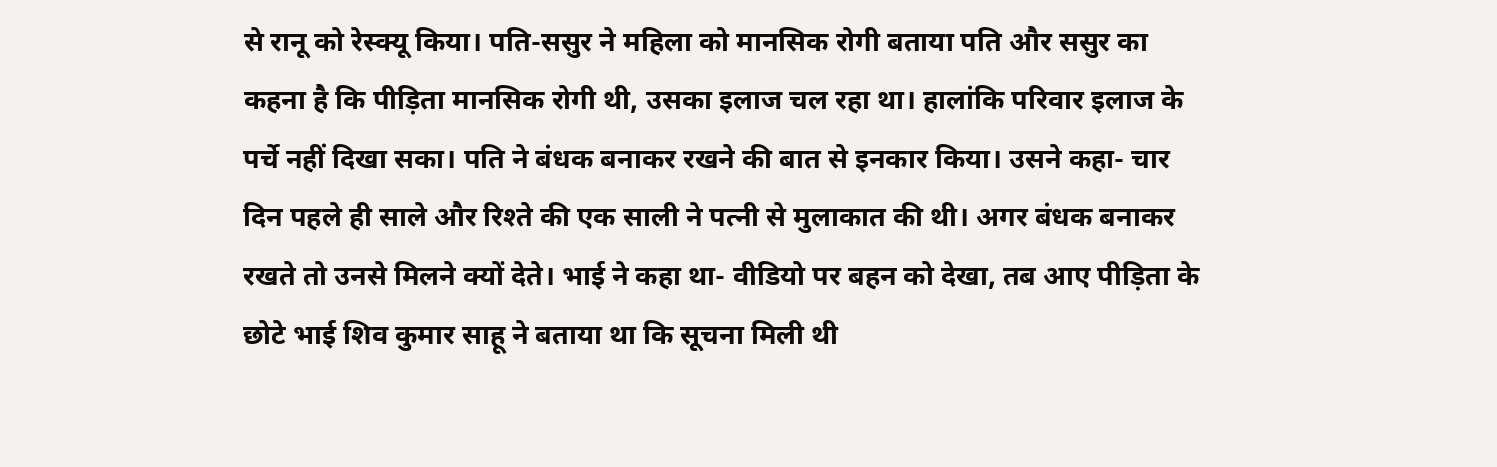से रानू को रेस्क्यू किया। पति-ससुर ने महिला को मानसिक रोगी बताया पति और ससुर का कहना है कि पीड़िता मानसिक रोगी थी, उसका इलाज चल रहा था। हालांकि परिवार इलाज के पर्चे नहीं दिखा सका। पति ने बंधक बनाकर रखने की बात से इनकार किया। उसने कहा- चार दिन पहले ही साले और रिश्ते की एक साली ने पत्नी से मुलाकात की थी। अगर बंधक बनाकर रखते तो उनसे मिलने क्यों देते। भाई ने कहा था- वीडियो पर बहन को देखा, तब आए पीड़िता के छोटे भाई शिव कुमार साहू ने बताया था कि सूचना मिली थी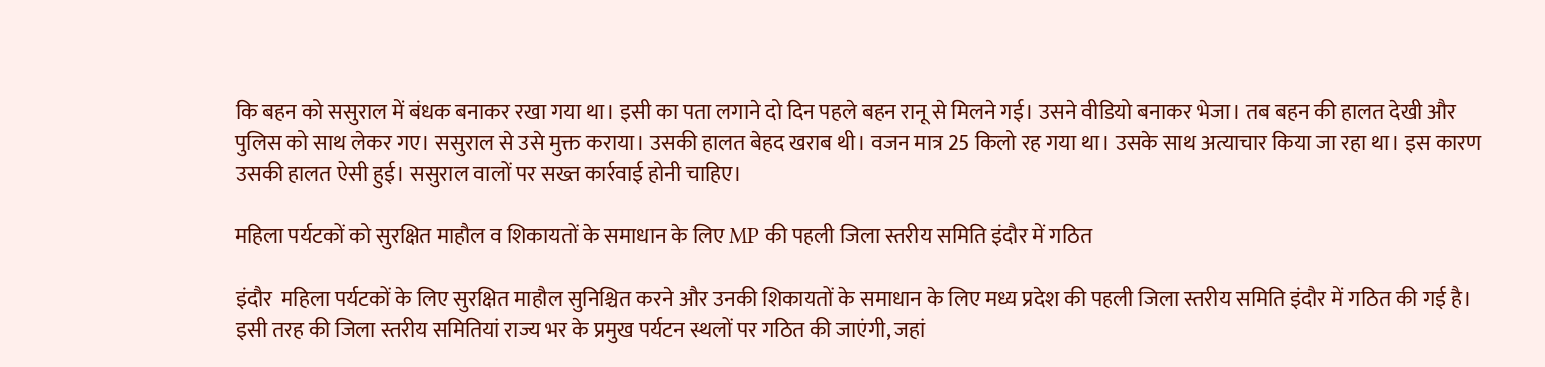कि बहन को ससुराल में बंधक बनाकर रखा गया था। इसी का पता लगाने दो दिन पहले बहन रानू से मिलने गई। उसने वीडियो बनाकर भेजा। तब बहन की हालत देखी और पुलिस को साथ लेकर गए। ससुराल से उसे मुक्त कराया। उसकी हालत बेहद खराब थी। वजन मात्र 25 किलो रह गया था। उसके साथ अत्याचार किया जा रहा था। इस कारण उसकी हालत ऐसी हुई। ससुराल वालों पर सख्त कार्रवाई होनी चाहिए।

महिला पर्यटकों को सुरक्षित माहौल व शिकायतों के समाधान के लिए MP की पहली जिला स्तरीय समिति इंदौर में गठित

इंदौर  महिला पर्यटकों के लिए सुरक्षित माहौल सुनिश्चित करने और उनकी शिकायतों के समाधान के लिए मध्य प्रदेश की पहली जिला स्तरीय समिति इंदौर में गठित की गई है। इसी तरह की जिला स्तरीय समितियां राज्य भर के प्रमुख पर्यटन स्थलों पर गठित की जाएंगी, जहां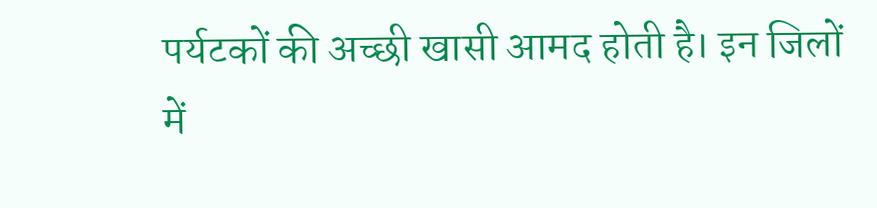पर्यटकों की अच्छी खासी आमद होती है। इन जिलों में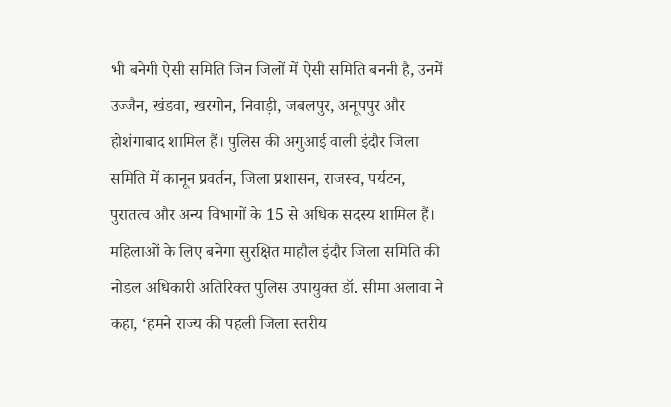भी बनेगी ऐसी समिति जिन जिलों में ऐसी समिति बननी है, उनमें उज्जैन, खंडवा, खरगोन, निवाड़ी, जबलपुर, अनूपपुर और होशंगाबाद शामिल हैं। पुलिस की अगुआई वाली इंदौर जिला समिति में कानून प्रवर्तन, जिला प्रशासन, राजस्व, पर्यटन, पुरातत्व और अन्य विभागों के 15 से अधिक सदस्य शामिल हैं। महिलाओं के लिए बनेगा सुरक्षित माहौल इंदौर जिला समिति की नोडल अधिकारी अतिरिक्त पुलिस उपायुक्त डॉ. सीमा अलावा ने कहा, ‘हमने राज्य की पहली जिला स्तरीय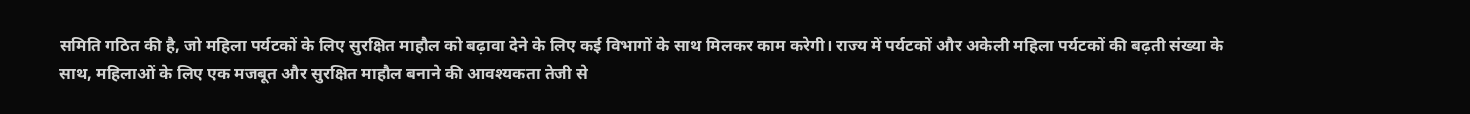समिति गठित की है, जो महिला पर्यटकों के लिए सुरक्षित माहौल को बढ़ावा देने के लिए कई विभागों के साथ मिलकर काम करेगी। राज्य में पर्यटकों और अकेली महिला पर्यटकों की बढ़ती संख्या के साथ, महिलाओं के लिए एक मजबूत और सुरक्षित माहौल बनाने की आवश्यकता तेजी से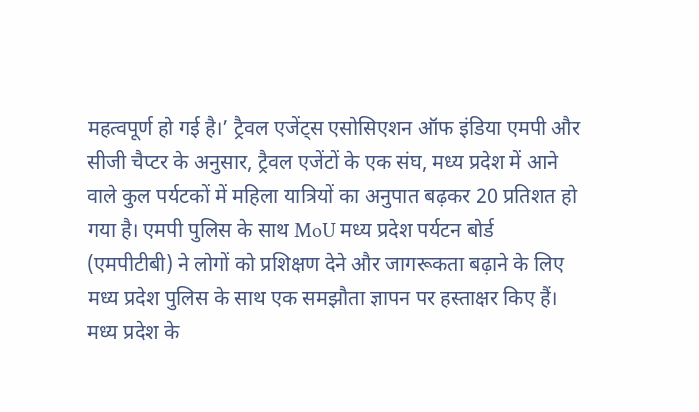महत्वपूर्ण हो गई है।’ ट्रैवल एजेंट्स एसोसिएशन ऑफ इंडिया एमपी और सीजी चैप्टर के अनुसार, ट्रैवल एजेंटों के एक संघ, मध्य प्रदेश में आने वाले कुल पर्यटकों में महिला यात्रियों का अनुपात बढ़कर 20 प्रतिशत हो गया है। एमपी पुलिस के साथ MoU मध्य प्रदेश पर्यटन बोर्ड (एमपीटीबी) ने लोगों को प्रशिक्षण देने और जागरूकता बढ़ाने के लिए मध्य प्रदेश पुलिस के साथ एक समझौता ज्ञापन पर हस्ताक्षर किए हैं। मध्य प्रदेश के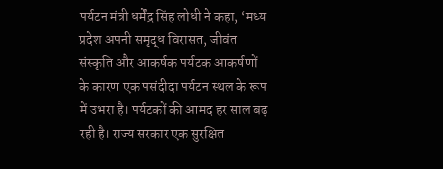पर्यटन मंत्री धर्मेंद्र सिंह लोधी ने कहा, ‘मध्य प्रदेश अपनी समृद्ध विरासत, जीवंत संस्कृति और आकर्षक पर्यटक आकर्षणों के कारण एक पसंदीदा पर्यटन स्थल के रूप में उभरा है। पर्यटकों की आमद हर साल बढ़ रही है। राज्य सरकार एक सुरक्षित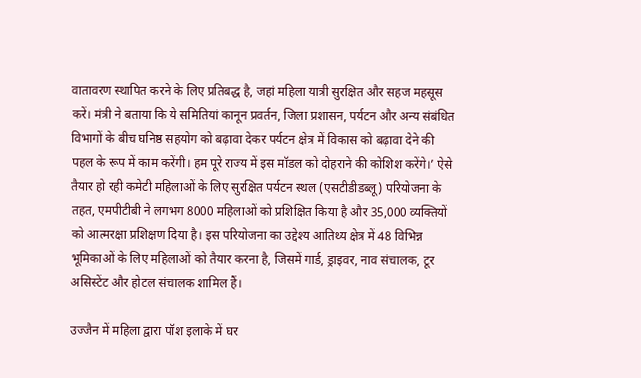वातावरण स्थापित करने के लिए प्रतिबद्ध है, जहां महिला यात्री सुरक्षित और सहज महसूस करें। मंत्री ने बताया कि ये समितियां कानून प्रवर्तन, जिला प्रशासन, पर्यटन और अन्य संबंधित विभागों के बीच घनिष्ठ सहयोग को बढ़ावा देकर पर्यटन क्षेत्र में विकास को बढ़ावा देने की पहल के रूप में काम करेंगी। हम पूरे राज्य में इस मॉडल को दोहराने की कोशिश करेंगे।’ ऐसे तैयार हो रही कमेटी महिलाओं के लिए सुरक्षित पर्यटन स्थल (एसटीडीडब्लू) परियोजना के तहत, एमपीटीबी ने लगभग 8000 महिलाओं को प्रशिक्षित किया है और 35,000 व्यक्तियों को आत्मरक्षा प्रशिक्षण दिया है। इस परियोजना का उद्देश्य आतिथ्य क्षेत्र में 48 विभिन्न भूमिकाओं के लिए महिलाओं को तैयार करना है, जिसमें गार्ड, ड्राइवर, नाव संचालक, टूर असिस्टेंट और होटल संचालक शामिल हैं।

उज्जैन में महिला द्वारा पॉश इलाके में घर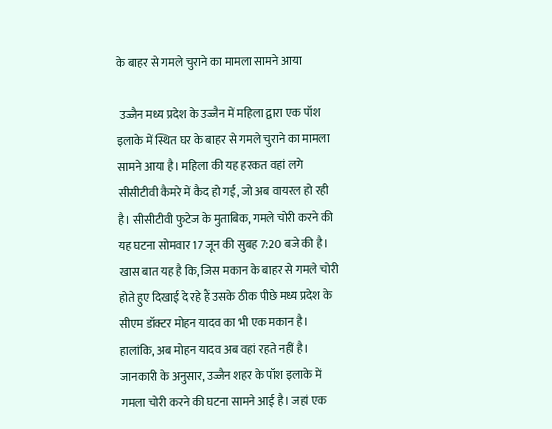के बाहर से गमले चुराने का मामला सामने आया

 उज्जैन मध्य प्रदेश के उज्जैन में महिला द्वारा एक पॉश इलाके में स्थित घर के बाहर से गमले चुराने का मामला सामने आया है। महिला की यह हरकत वहां लगे सीसीटीवी कैमरे में कैद हो गई, जो अब वायरल हो रही है। सीसीटीवी फुटेज के मुताबिक, गमले चोरी करने की यह घटना सोमवार 17 जून की सुबह 7:20 बजे की है। खास बात यह है कि, जिस मकान के बाहर से गमले चोरी होते हुए दिखाई दे रहे हैं उसके ठीक पीछे मध्य प्रदेश के सीएम डॉक्टर मोहन यादव का भी एक मकान है। हालांकि, अब मोहन यादव अब वहां रहते नहीं है। जानकारी के अनुसार, उज्जैन शहर के पॉश इलाके में गमला चोरी करने की घटना सामने आई है। जहां एक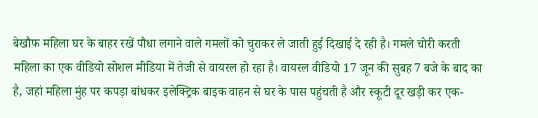बेखौफ महिला घर के बाहर रखें पौधा लगाने वाले गमलों को चुराकर ले जाती हुई दिखाई दे रही है। गमले चोरी करती महिला का एक वीडियो सोशल मीडिया में तेजी से वायरल हो रहा है। वायरल वीडियो 17 जून की सुबह 7 बजे के बाद का है, जहां महिला मुंह पर कपड़ा बांधकर इलेक्ट्रिक बाइक वाहन से घर के पास पहुंचती है और स्कूटी दूर खड़ी कर एक-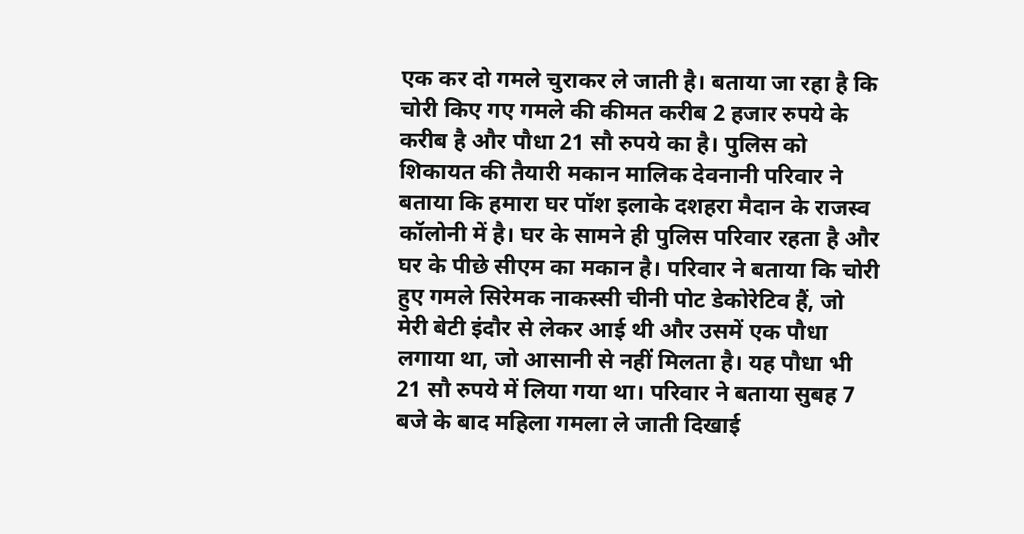एक कर दो गमले चुराकर ले जाती है। बताया जा रहा है कि चोरी किए गए गमले की कीमत करीब 2 हजार रुपये के करीब है और पौधा 21 सौ रुपये का है। पुलिस को शिकायत की तैयारी मकान मालिक देवनानी परिवार ने बताया कि हमारा घर पॉश इलाके दशहरा मैदान के राजस्व कॉलोनी में है। घर के सामने ही पुलिस परिवार रहता है और घर के पीछे सीएम का मकान है। परिवार ने बताया कि चोरी हुए गमले सिरेमक नाकस्सी चीनी पोट डेकोरेटिव हैं, जो मेरी बेटी इंदौर से लेकर आई थी और उसमें एक पौधा लगाया था, जो आसानी से नहीं मिलता है। यह पौधा भी 21 सौ रुपये में लिया गया था। परिवार ने बताया सुबह 7 बजे के बाद महिला गमला ले जाती दिखाई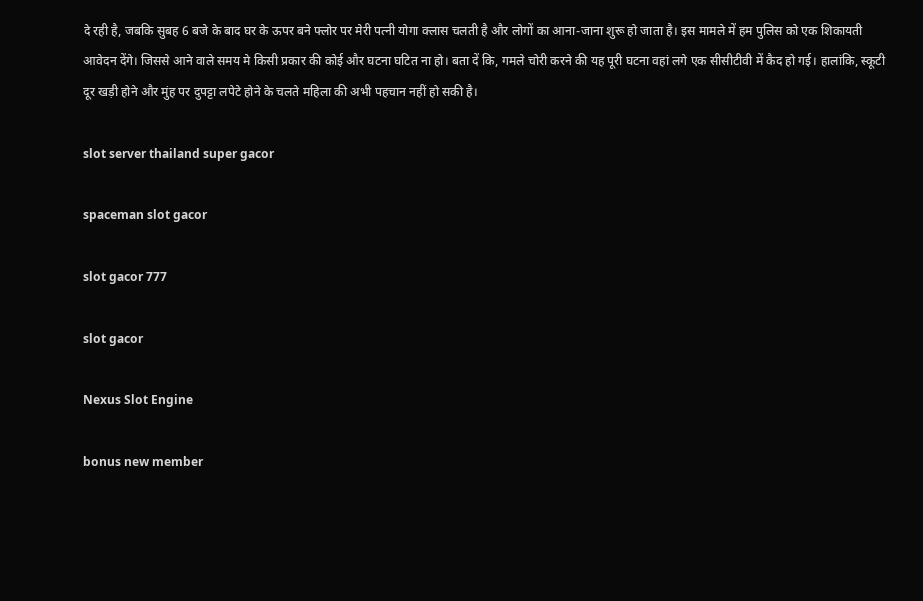दे रही है, जबकि सुबह 6 बजे के बाद घर के ऊपर बने फ्लोर पर मेरी पत्नी योगा क्लास चलती है और लोगों का आना-जाना शुरू हो जाता है। इस मामले में हम पुलिस को एक शिकायती आवेदन देंगे। जिससे आने वाले समय मे किसी प्रकार की कोई और घटना घटित ना हो। बता दें कि, गमले चोरी करने की यह पूरी घटना वहां लगे एक सीसीटीवी में कैद हो गई। हालांकि, स्कूटी दूर खड़ी होने और मुंह पर दुपट्टा लपेटे होने के चलते महिला की अभी पहचान नहीं हो सकी है।

slot server thailand super gacor

spaceman slot gacor

slot gacor 777

slot gacor

Nexus Slot Engine

bonus new member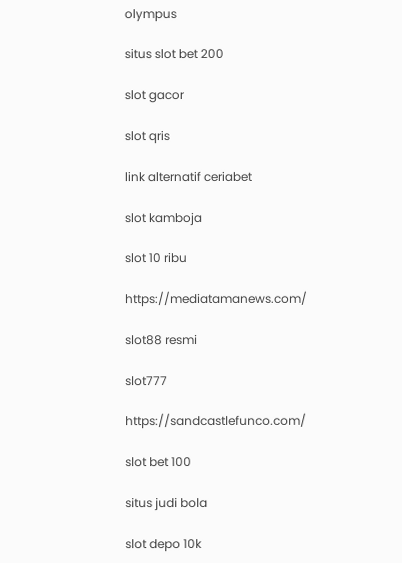olympus

situs slot bet 200

slot gacor

slot qris

link alternatif ceriabet

slot kamboja

slot 10 ribu

https://mediatamanews.com/

slot88 resmi

slot777

https://sandcastlefunco.com/

slot bet 100

situs judi bola

slot depo 10k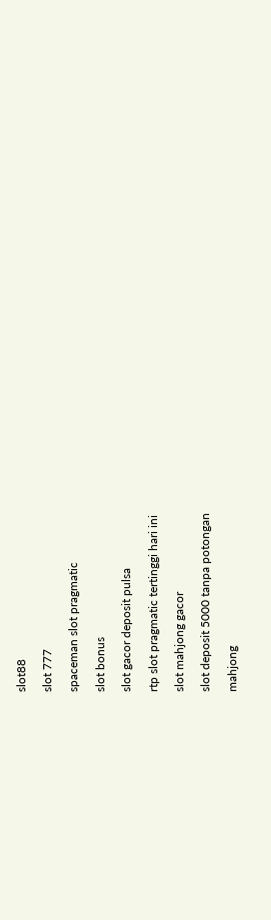slot88

slot 777

spaceman slot pragmatic

slot bonus

slot gacor deposit pulsa

rtp slot pragmatic tertinggi hari ini

slot mahjong gacor

slot deposit 5000 tanpa potongan

mahjong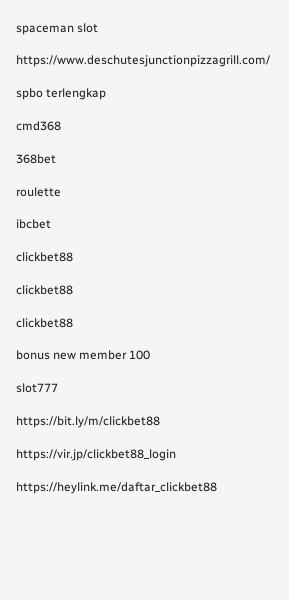spaceman slot

https://www.deschutesjunctionpizzagrill.com/

spbo terlengkap

cmd368

368bet

roulette

ibcbet

clickbet88

clickbet88

clickbet88

bonus new member 100

slot777

https://bit.ly/m/clickbet88

https://vir.jp/clickbet88_login

https://heylink.me/daftar_clickbet88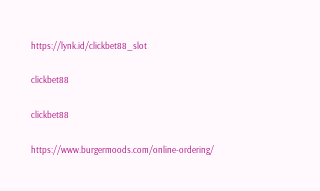https://lynk.id/clickbet88_slot

clickbet88

clickbet88

https://www.burgermoods.com/online-ordering/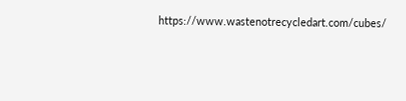https://www.wastenotrecycledart.com/cubes/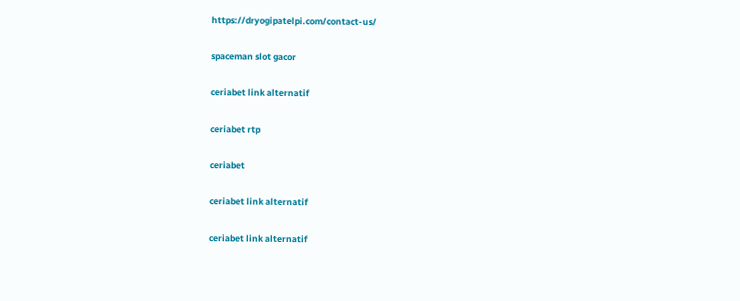https://dryogipatelpi.com/contact-us/

spaceman slot gacor

ceriabet link alternatif

ceriabet rtp

ceriabet

ceriabet link alternatif

ceriabet link alternatif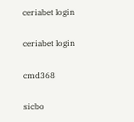ceriabet login

ceriabet login

cmd368

sicbo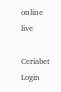online live

Ceriabet Login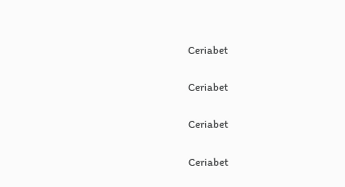Ceriabet

Ceriabet

Ceriabet

Ceriabet